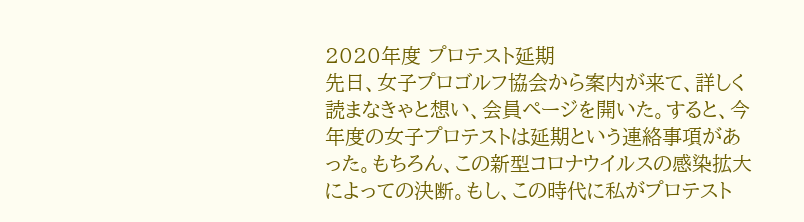2020年度 プロテスト延期
先日、女子プロゴルフ協会から案内が来て、詳しく読まなきゃと想い、会員ページを開いた。すると、今年度の女子プロテストは延期という連絡事項があった。もちろん、この新型コロナウイルスの感染拡大によっての決断。もし、この時代に私がプロテスト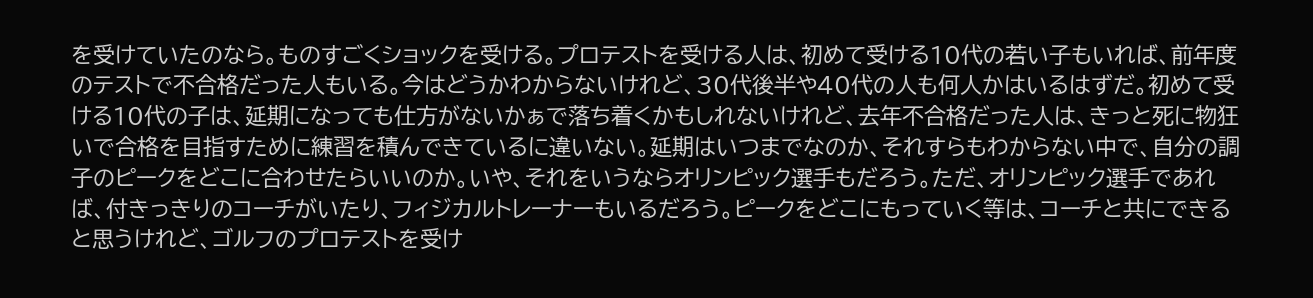を受けていたのなら。ものすごくショックを受ける。プロテストを受ける人は、初めて受ける10代の若い子もいれば、前年度のテストで不合格だった人もいる。今はどうかわからないけれど、30代後半や40代の人も何人かはいるはずだ。初めて受ける10代の子は、延期になっても仕方がないかぁで落ち着くかもしれないけれど、去年不合格だった人は、きっと死に物狂いで合格を目指すために練習を積んできているに違いない。延期はいつまでなのか、それすらもわからない中で、自分の調子のピークをどこに合わせたらいいのか。いや、それをいうならオリンピック選手もだろう。ただ、オリンピック選手であれば、付きっきりのコーチがいたり、フィジカルトレーナーもいるだろう。ピークをどこにもっていく等は、コーチと共にできると思うけれど、ゴルフのプロテストを受け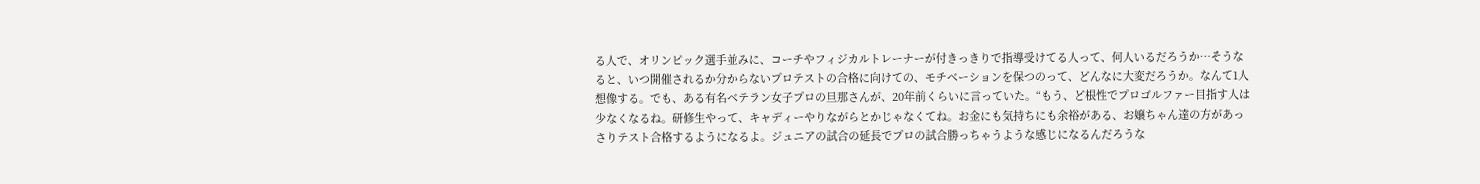る人で、オリンピック選手並みに、コーチやフィジカルトレーナーが付きっきりで指導受けてる人って、何人いるだろうか…そうなると、いつ開催されるか分からないプロテストの合格に向けての、モチベーションを保つのって、どんなに大変だろうか。なんて1人想像する。でも、ある有名ベテラン女子プロの旦那さんが、20年前くらいに言っていた。“もう、ど根性でプロゴルファー目指す人は少なくなるね。研修生やって、キャディーやりながらとかじゃなくてね。お金にも気持ちにも余裕がある、お嬢ちゃん達の方があっさりテスト合格するようになるよ。ジュニアの試合の延長でプロの試合勝っちゃうような感じになるんだろうな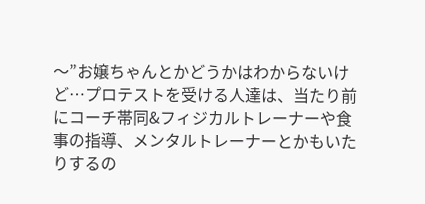〜”お嬢ちゃんとかどうかはわからないけど…プロテストを受ける人達は、当たり前にコーチ帯同&フィジカルトレーナーや食事の指導、メンタルトレーナーとかもいたりするの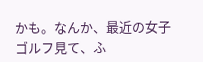かも。なんか、最近の女子ゴルフ見て、ふ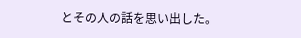とその人の話を思い出した。